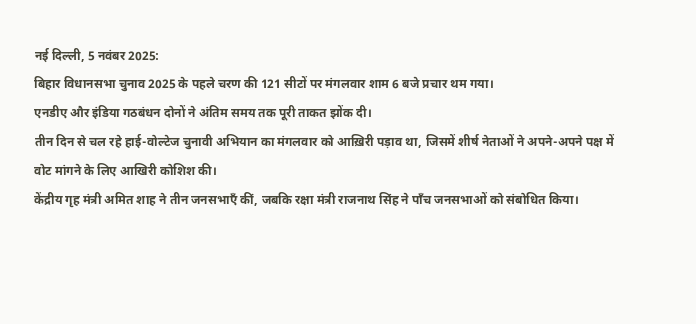नई दिल्ली, 5 नवंबर 2025:
बिहार विधानसभा चुनाव 2025 के पहले चरण की 121 सीटों पर मंगलवार शाम 6 बजे प्रचार थम गया।
एनडीए और इंडिया गठबंधन दोनों ने अंतिम समय तक पूरी ताकत झोंक दी।
तीन दिन से चल रहे हाई-वोल्टेज चुनावी अभियान का मंगलवार को आख़िरी पड़ाव था, जिसमें शीर्ष नेताओं ने अपने-अपने पक्ष में वोट मांगने के लिए आखिरी कोशिश की।
केंद्रीय गृह मंत्री अमित शाह ने तीन जनसभाएँ कीं, जबकि रक्षा मंत्री राजनाथ सिंह ने पाँच जनसभाओं को संबोधित किया।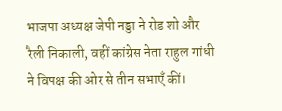भाजपा अध्यक्ष जेपी नड्डा ने रोड शो और रैली निकाली, वहीं कांग्रेस नेता राहुल गांधी ने विपक्ष की ओर से तीन सभाएँ कीं।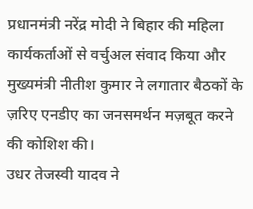प्रधानमंत्री नरेंद्र मोदी ने बिहार की महिला कार्यकर्ताओं से वर्चुअल संवाद किया और मुख्यमंत्री नीतीश कुमार ने लगातार बैठकों के ज़रिए एनडीए का जनसमर्थन मज़बूत करने की कोशिश की।
उधर तेजस्वी यादव ने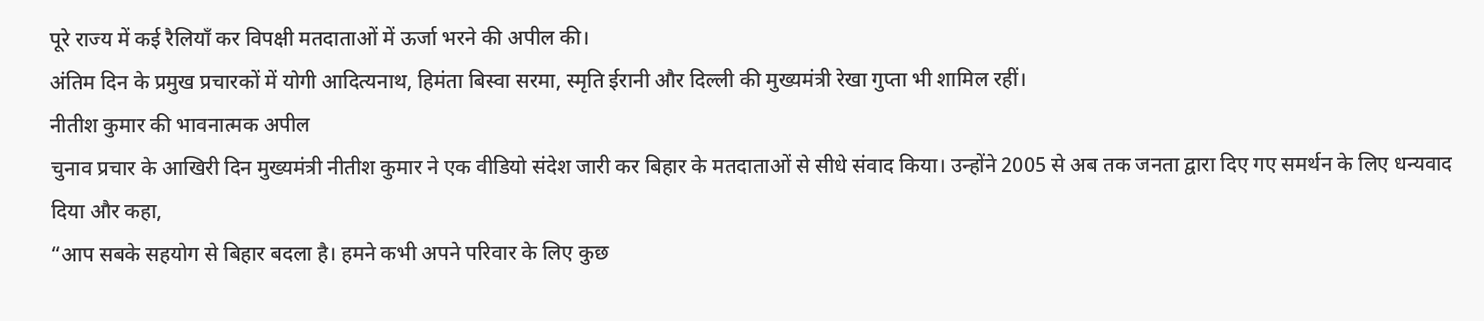पूरे राज्य में कई रैलियाँ कर विपक्षी मतदाताओं में ऊर्जा भरने की अपील की।
अंतिम दिन के प्रमुख प्रचारकों में योगी आदित्यनाथ, हिमंता बिस्वा सरमा, स्मृति ईरानी और दिल्ली की मुख्यमंत्री रेखा गुप्ता भी शामिल रहीं।
नीतीश कुमार की भावनात्मक अपील
चुनाव प्रचार के आखिरी दिन मुख्यमंत्री नीतीश कुमार ने एक वीडियो संदेश जारी कर बिहार के मतदाताओं से सीधे संवाद किया। उन्होंने 2005 से अब तक जनता द्वारा दिए गए समर्थन के लिए धन्यवाद दिया और कहा,
“आप सबके सहयोग से बिहार बदला है। हमने कभी अपने परिवार के लिए कुछ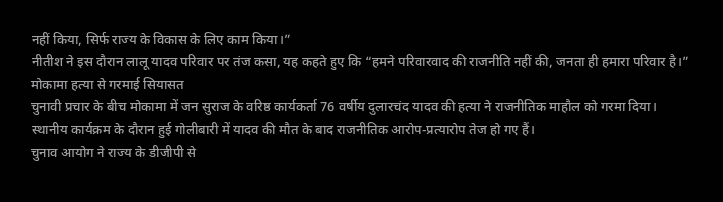नहीं किया, सिर्फ राज्य के विकास के लिए काम किया।”
नीतीश ने इस दौरान लालू यादव परिवार पर तंज कसा, यह कहते हुए कि “हमने परिवारवाद की राजनीति नहीं की, जनता ही हमारा परिवार है।”
मोकामा हत्या से गरमाई सियासत
चुनावी प्रचार के बीच मोकामा में जन सुराज के वरिष्ठ कार्यकर्ता 76 वर्षीय दुलारचंद यादव की हत्या ने राजनीतिक माहौल को गरमा दिया।
स्थानीय कार्यक्रम के दौरान हुई गोलीबारी में यादव की मौत के बाद राजनीतिक आरोप-प्रत्यारोप तेज हो गए हैं।
चुनाव आयोग ने राज्य के डीजीपी से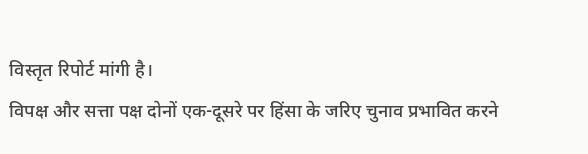विस्तृत रिपोर्ट मांगी है।
विपक्ष और सत्ता पक्ष दोनों एक-दूसरे पर हिंसा के जरिए चुनाव प्रभावित करने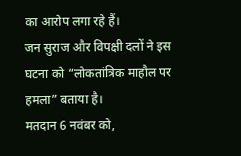का आरोप लगा रहे हैं।
जन सुराज और विपक्षी दलों ने इस घटना को “लोकतांत्रिक माहौल पर हमला” बताया है।
मतदान 6 नवंबर को,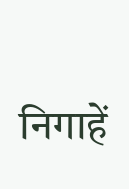निगाहें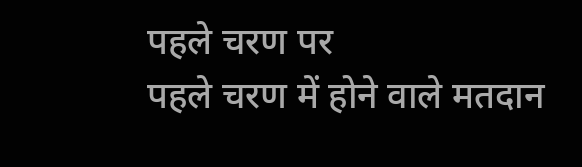पहले चरण पर
पहले चरण में होने वाले मतदान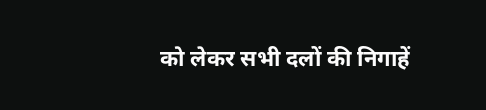को लेकर सभी दलों की निगाहें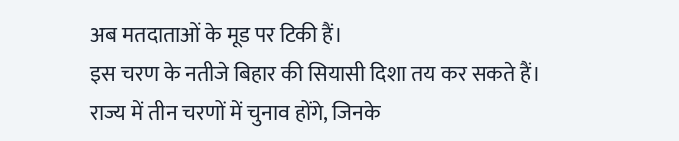अब मतदाताओं के मूड पर टिकी हैं।
इस चरण के नतीजे बिहार की सियासी दिशा तय कर सकते हैं।
राज्य में तीन चरणों में चुनाव होंगे, जिनके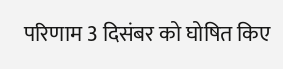परिणाम 3 दिसंबर को घोषित किए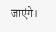जाएंगे।